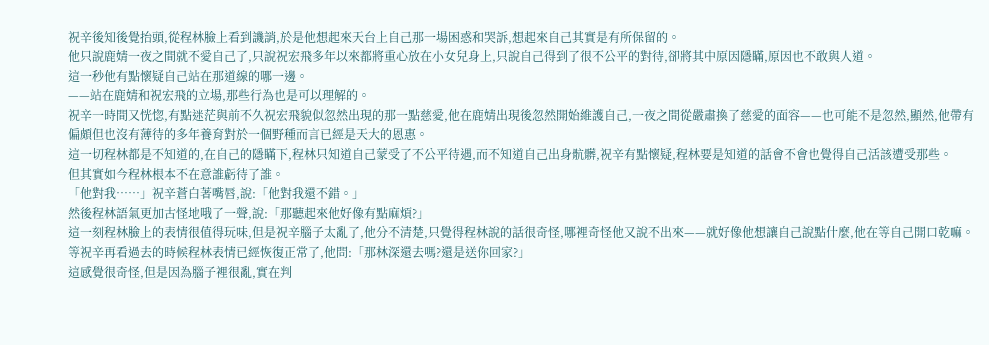祝辛後知後覺抬頭,從程林臉上看到譏誚,於是他想起來天台上自己那一場困惑和哭訴,想起來自己其實是有所保留的。
他只說鹿婧一夜之間就不愛自己了,只說祝宏飛多年以來都將重心放在小女兒身上,只說自己得到了很不公平的對待,卻將其中原因隱瞞,原因也不敢與人道。
這一秒他有點懷疑自己站在那道線的哪一邊。
——站在鹿婧和祝宏飛的立場,那些行為也是可以理解的。
祝辛一時間又恍惚,有點迷茫與前不久祝宏飛貌似忽然出現的那一點慈愛,他在鹿婧出現後忽然開始維護自己,一夜之間從嚴肅換了慈愛的面容——也可能不是忽然,顯然,他帶有偏頗但也沒有薄待的多年養育對於一個野種而言已經是天大的恩惠。
這一切程林都是不知道的,在自己的隱瞞下,程林只知道自己蒙受了不公平待遇,而不知道自己出身骯髒,祝辛有點懷疑,程林要是知道的話會不會也覺得自己活該遭受那些。
但其實如今程林根本不在意誰虧待了誰。
「他對我……」祝辛蒼白著嘴唇,說:「他對我還不錯。」
然後程林語氣更加古怪地哦了一聲,說:「那聽起來他好像有點麻煩?」
這一刻程林臉上的表情很值得玩味,但是祝辛腦子太亂了,他分不清楚,只覺得程林說的話很奇怪,哪裡奇怪他又說不出來——就好像他想讓自己說點什麼,他在等自己開口乾嘛。
等祝辛再看過去的時候程林表情已經恢復正常了,他問:「那林深還去嗎?還是送你回家?」
這感覺很奇怪,但是因為腦子裡很亂,實在判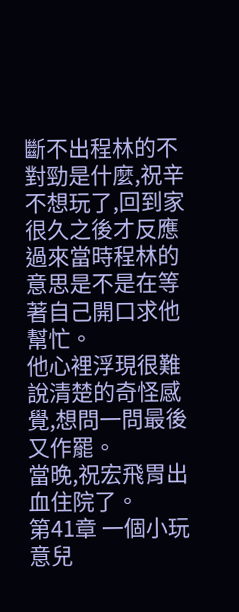斷不出程林的不對勁是什麼,祝辛不想玩了,回到家很久之後才反應過來當時程林的意思是不是在等著自己開口求他幫忙。
他心裡浮現很難說清楚的奇怪感覺,想問一問最後又作罷。
當晚,祝宏飛胃出血住院了。
第41章 一個小玩意兒